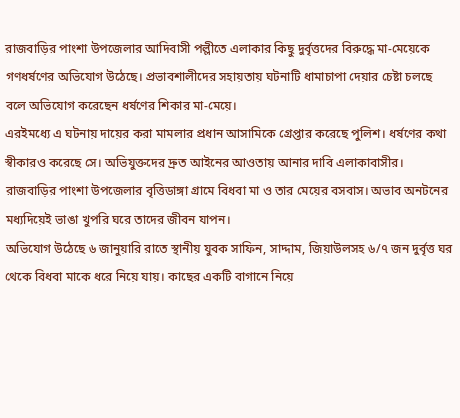রাজবাড়ির পাংশা উপজেলার আদিবাসী পল্লীতে এলাকার কিছু দুর্বৃত্তদের বিরুদ্ধে মা-মেয়েকে গণধর্ষণের অভিযোগ উঠেছে। প্রভাবশালীদের সহায়তায় ঘটনাটি ধামাচাপা দেয়ার চেষ্টা চলছে বলে অভিযোগ করেছেন ধর্ষণের শিকার মা-মেয়ে।
এরইমধ্যে এ ঘটনায় দায়ের করা মামলার প্রধান আসামিকে গ্রেপ্তার করেছে পুলিশ। ধর্ষণের কথা স্বীকারও করেছে সে। অভিযুক্তদের দ্রুত আইনের আওতায় আনার দাবি এলাকাবাসীর।
রাজবাড়ির পাংশা উপজেলার বৃত্তিডাঙ্গা গ্রামে বিধবা মা ও তার মেয়ের বসবাস। অভাব অনটনের মধ্যদিয়েই ভাঙা খুপরি ঘরে তাদের জীবন যাপন।
অভিযোগ উঠেছে ৬ জানুয়ারি রাতে স্থানীয় যুবক সাফিন, সাদ্দাম, জিয়াউলসহ ৬/৭ জন দুর্বৃত্ত ঘর থেকে বিধবা মাকে ধরে নিয়ে যায়। কাছের একটি বাগানে নিয়ে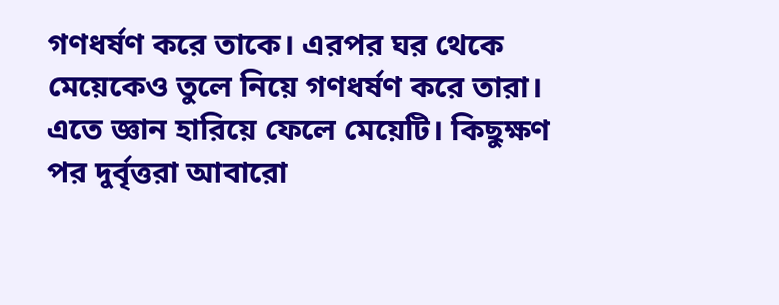গণধর্ষণ করে তাকে। এরপর ঘর থেকে মেয়েকেও তুলে নিয়ে গণধর্ষণ করে তারা। এতে জ্ঞান হারিয়ে ফেলে মেয়েটি। কিছুক্ষণ পর দুর্বৃত্তরা আবারো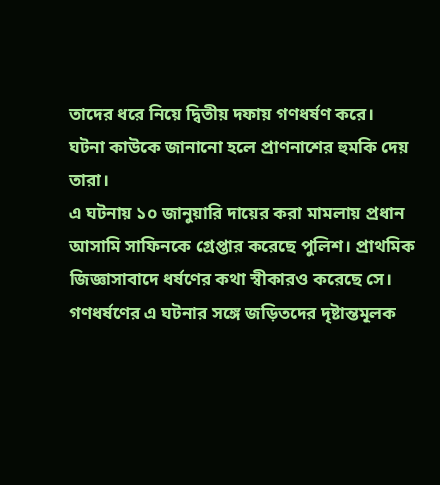তাদের ধরে নিয়ে দ্বিতীয় দফায় গণধর্ষণ করে।
ঘটনা কাউকে জানানো হলে প্রাণনাশের হুমকি দেয় তারা।
এ ঘটনায় ১০ জানুয়ারি দায়ের করা মামলায় প্রধান আসামি সাফিনকে গ্রেপ্তার করেছে পুলিশ। প্রাথমিক জিজ্ঞাসাবাদে ধর্ষণের কথা স্বীকারও করেছে সে।
গণধর্ষণের এ ঘটনার সঙ্গে জড়িতদের দৃষ্টান্তমূলক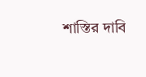শাস্তির দাবি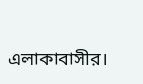এলাকাবাসীর।